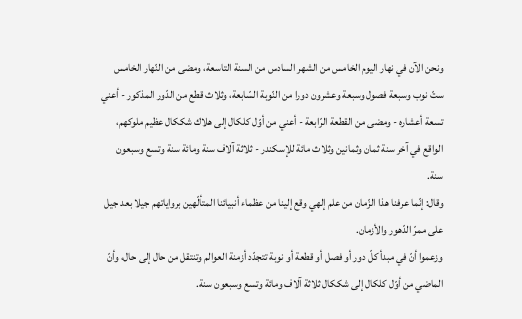ونحن الآن في نهار اليوم الخامس من الشهر السادس من السنة التاسعة، ومضى من النّهار الخامس ستّ نوب وسبعة فصول وسبعة وعشرون دورا من النّوبة السّابعة، وثلاث قطع من الدّور المذكور - أعني تسعة أعشاره - ومضى من القطعة الرّابعة - أعني من أوّل كلكال إلى هلاك شككال عظيم ملوكهم، الواقع في آخر سنة ثمان وثمانين وثلاث مائة للإسكندر - ثلاثة آلاف سنة ومائة سنة وتسع وسبعون سنة.
وقال: إنّما عرفنا هذا الزّمان من علم إلهي وقع إلينا من عظماء أنبيائنا المتألّهين برواياتهم جيلا بعد جيل على ممرّ الدّهور والأزمان.
وزعموا أنّ في مبدأ كلّ دور أو فصل أو قطعة أو نوبة تتجدّد أزمنة العوالم وتنتقل من حال إلى حال، وأنّ الماضي من أوّل كلكال إلى شككال ثلاثة آلاف ومائة وتسع وسبعون سنة.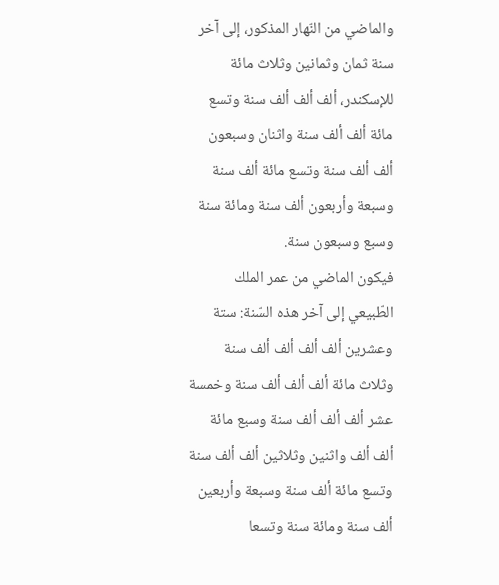والماضي من النّهار المذكور، إلى آخر سنة ثمان وثمانين وثلاث مائة للإسكندر، ألف ألف ألف سنة وتسع مائة ألف ألف سنة واثنان وسبعون ألف ألف سنة وتسع مائة ألف سنة وسبعة وأربعون ألف سنة ومائة سنة وسبع وسبعون سنة.
فيكون الماضي من عمر الملك الطّبيعي إلى آخر هذه السّنة: ستة وعشرين ألف ألف ألف ألف سنة وثلاث مائة ألف ألف ألف سنة وخمسة عشر ألف ألف ألف سنة وسبع مائة ألف ألف واثنين وثلاثين ألف ألف سنة وتسع مائة ألف سنة وسبعة وأربعين ألف سنة ومائة سنة وتسعا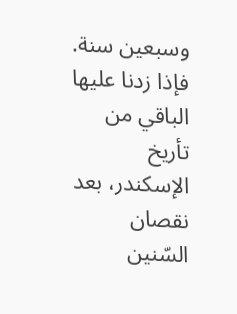وسبعين سنة.
فإذا زدنا عليها الباقي من تأريخ الإسكندر، بعد نقصان السّنين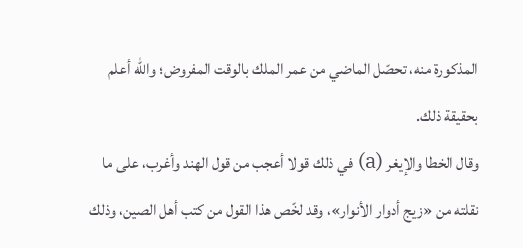المذكورة منه، تحصّل الماضي من عمر الملك بالوقت المفروض؛ واللّه أعلم بحقيقة ذلك.
وقال الخطا والإيغر (a) في ذلك قولا أعجب من قول الهند وأغرب، على ما نقلته من «زيج أدوار الأنوار»، وقد لخّص هذا القول من كتب أهل الصين، وذلك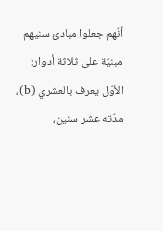أنّهم جعلوا مبادئ سنيهم مبنيّة على ثلاثة أدوار:
الأوّل يعرف بالعشري (b)، مدّته عشر سنين،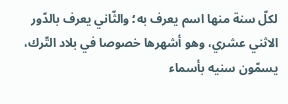لكلّ سنة منها اسم يعرف به؛ والثّاني يعرف بالدّور الاثني عشري، وهو أشهرها خصوصا في بلاد التّرك، يسمّون سنيه بأسماء